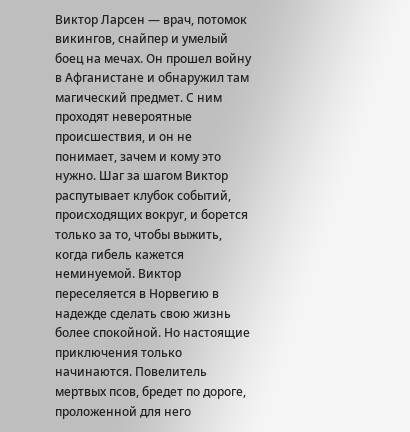Виктор Ларсен — врач, потомок викингов, снайпер и умелый боец на мечах. Он прошел войну в Афганистане и обнаружил там магический предмет. С ним проходят невероятные происшествия, и он не понимает, зачем и кому это нужно. Шаг за шагом Виктор распутывает клубок событий, происходящих вокруг, и борется только за то, чтобы выжить, когда гибель кажется неминуемой. Виктор переселяется в Норвегию в надежде сделать свою жизнь более спокойной. Но настоящие приключения только начинаются. Повелитель мертвых псов, бредет по дороге, проложенной для него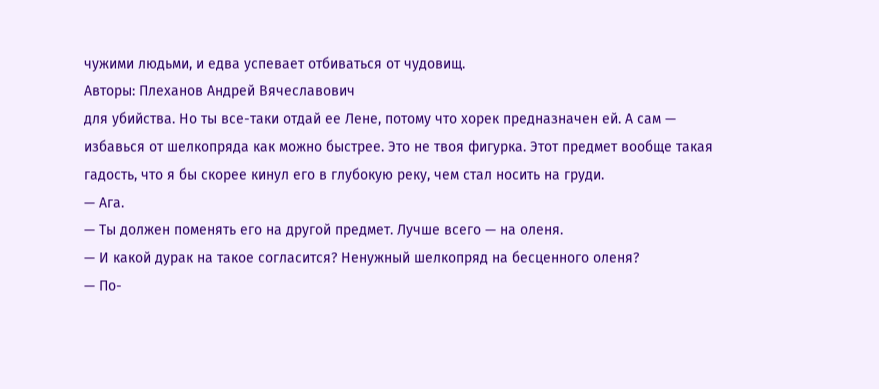чужими людьми, и едва успевает отбиваться от чудовищ.
Авторы: Плеханов Андрей Вячеславович
для убийства. Но ты все-таки отдай ее Лене, потому что хорек предназначен ей. А сам — избавься от шелкопряда как можно быстрее. Это не твоя фигурка. Этот предмет вообще такая гадость, что я бы скорее кинул его в глубокую реку, чем стал носить на груди.
— Ага.
— Ты должен поменять его на другой предмет. Лучше всего — на оленя.
— И какой дурак на такое согласится? Ненужный шелкопряд на бесценного оленя?
— По-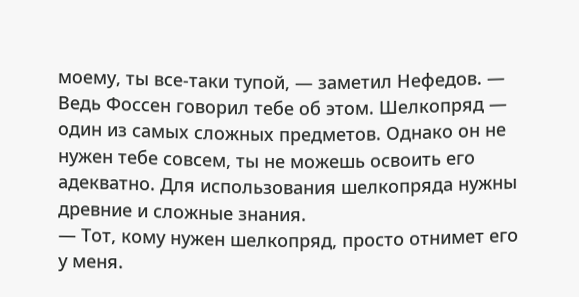моему, ты все-таки тупой, — заметил Нефедов. — Ведь Фоссен говорил тебе об этом. Шелкопряд — один из самых сложных предметов. Однако он не нужен тебе совсем, ты не можешь освоить его адекватно. Для использования шелкопряда нужны древние и сложные знания.
— Тот, кому нужен шелкопряд, просто отнимет его у меня.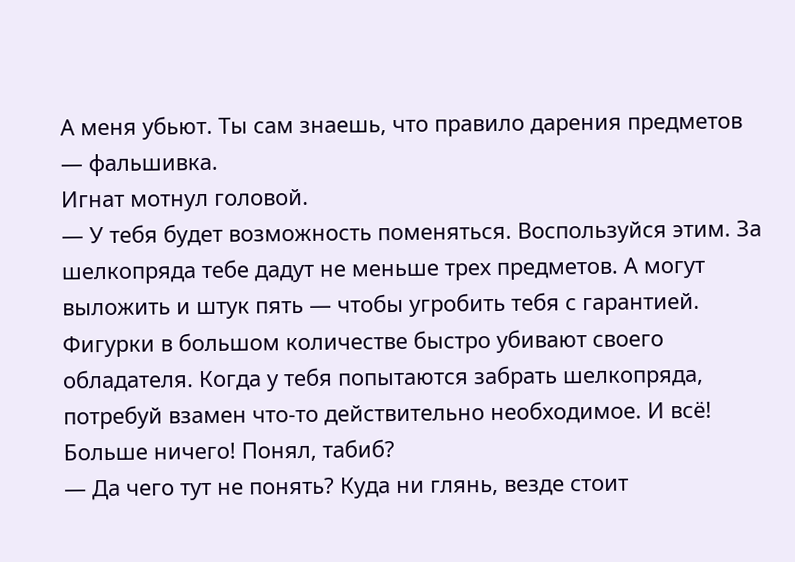А меня убьют. Ты сам знаешь, что правило дарения предметов — фальшивка.
Игнат мотнул головой.
— У тебя будет возможность поменяться. Воспользуйся этим. За шелкопряда тебе дадут не меньше трех предметов. А могут выложить и штук пять — чтобы угробить тебя с гарантией. Фигурки в большом количестве быстро убивают своего обладателя. Когда у тебя попытаются забрать шелкопряда, потребуй взамен что-то действительно необходимое. И всё! Больше ничего! Понял, табиб?
— Да чего тут не понять? Куда ни глянь, везде стоит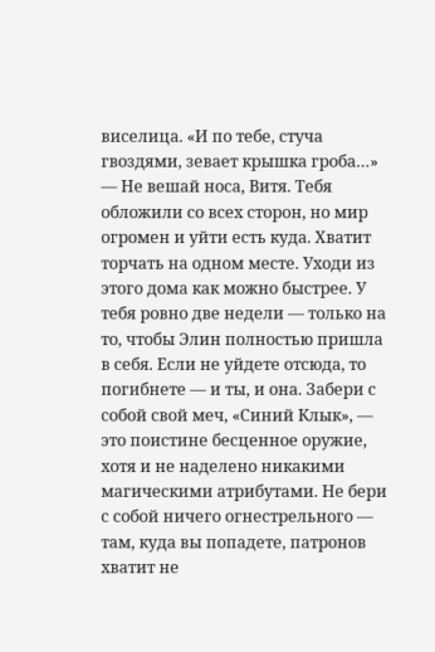виселица. «И по тебе, стуча гвоздями, зевает крышка гроба…»
— Не вешай носа, Витя. Тебя обложили со всех сторон, но мир огромен и уйти есть куда. Хватит торчать на одном месте. Уходи из этого дома как можно быстрее. У тебя ровно две недели — только на то, чтобы Элин полностью пришла в себя. Если не уйдете отсюда, то погибнете — и ты, и она. Забери с собой свой меч, «Синий Клык», — это поистине бесценное оружие, хотя и не наделено никакими магическими атрибутами. Не бери с собой ничего огнестрельного — там, куда вы попадете, патронов хватит не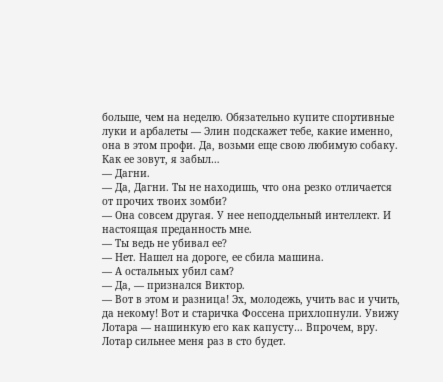больше, чем на неделю. Обязательно купите спортивные луки и арбалеты — Элин подскажет тебе, какие именно, она в этом профи. Да, возьми еще свою любимую собаку. Как ее зовут, я забыл…
— Дагни.
— Да, Дагни. Ты не находишь, что она резко отличается от прочих твоих зомби?
— Она совсем другая. У нее неподдельный интеллект. И настоящая преданность мне.
— Ты ведь не убивал ее?
— Нет. Нашел на дороге, ее сбила машина.
— А остальных убил сам?
— Да, — признался Виктор.
— Вот в этом и разница! Эх, молодежь, учить вас и учить, да некому! Вот и старичка Фоссена прихлопнули. Увижу Лотара — нашинкую его как капусту… Впрочем, вру. Лотар сильнее меня раз в сто будет.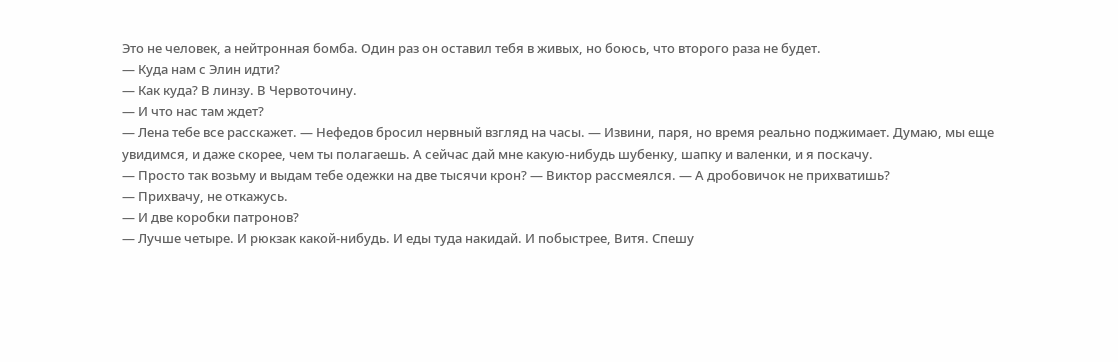Это не человек, а нейтронная бомба. Один раз он оставил тебя в живых, но боюсь, что второго раза не будет.
— Куда нам с Элин идти?
— Как куда? В линзу. В Червоточину.
— И что нас там ждет?
— Лена тебе все расскажет. — Нефедов бросил нервный взгляд на часы. — Извини, паря, но время реально поджимает. Думаю, мы еще увидимся, и даже скорее, чем ты полагаешь. А сейчас дай мне какую-нибудь шубенку, шапку и валенки, и я поскачу.
— Просто так возьму и выдам тебе одежки на две тысячи крон? — Виктор рассмеялся. — А дробовичок не прихватишь?
— Прихвачу, не откажусь.
— И две коробки патронов?
— Лучше четыре. И рюкзак какой-нибудь. И еды туда накидай. И побыстрее, Витя. Спешу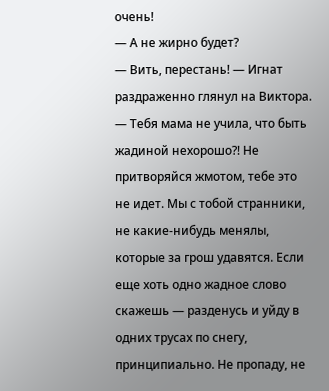очень!
— А не жирно будет?
— Вить, перестань! — Игнат раздраженно глянул на Виктора. — Тебя мама не учила, что быть жадиной нехорошо?! Не притворяйся жмотом, тебе это не идет. Мы с тобой странники, не какие-нибудь менялы, которые за грош удавятся. Если еще хоть одно жадное слово скажешь — разденусь и уйду в одних трусах по снегу, принципиально. Не пропаду, не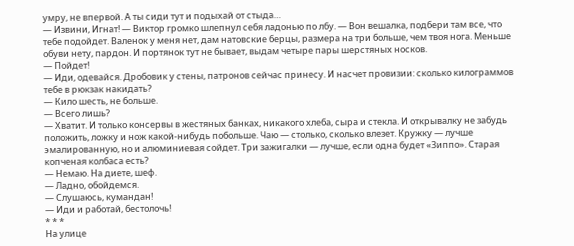умру, не впервой. А ты сиди тут и подыхай от стыда…
— Извини, Игнат! — Виктор громко шлепнул себя ладонью по лбу. — Вон вешалка, подбери там все, что тебе подойдет. Валенок у меня нет, дам натовские берцы, размера на три больше, чем твоя нога. Меньше обуви нету, пардон. И портянок тут не бывает, выдам четыре пары шерстяных носков.
— Пойдет!
— Иди, одевайся. Дробовик у стены, патронов сейчас принесу. И насчет провизии: сколько килограммов тебе в рюкзак накидать?
— Кило шесть, не больше.
— Всего лишь?
— Хватит. И только консервы в жестяных банках, никакого хлеба, сыра и стекла. И открывалку не забудь положить, ложку и нож какой-нибудь побольше. Чаю — столько, сколько влезет. Кружку — лучше эмалированную, но и алюминиевая сойдет. Три зажигалки — лучше, если одна будет «Зиппо». Старая копченая колбаса есть?
— Немаю. На диете, шеф.
— Ладно, обойдемся.
— Слушаюсь, кумандан!
— Иди и работай, бестолочь!
* * *
На улице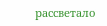рассветало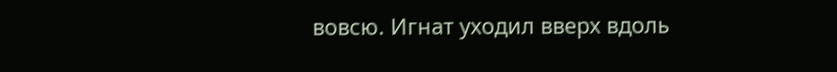вовсю. Игнат уходил вверх вдоль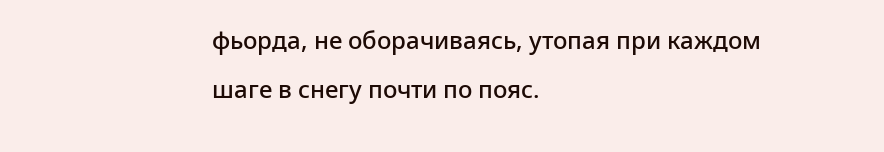фьорда, не оборачиваясь, утопая при каждом шаге в снегу почти по пояс.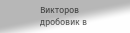Викторов дробовик в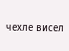чехле висел